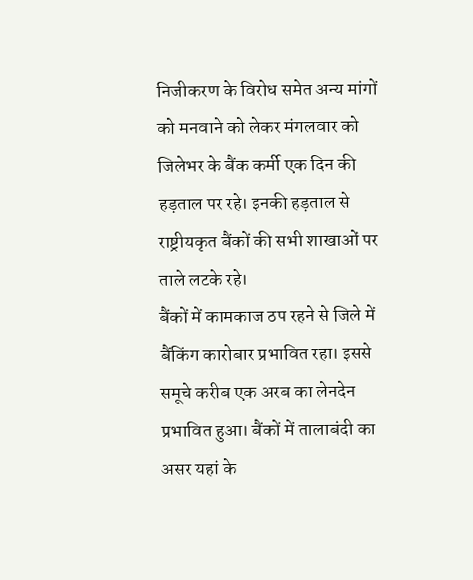निजीकरण के विरोध समेत अन्य मांगों को मनवाने को लेकर मंगलवार को जिलेभर के बैंक कर्मी एक दिन की हड़ताल पर रहे। इनकी हड़ताल से राष्ट्रीयकृत बैंकों की सभी शाखाओं पर ताले लटके रहे।
बैंकों में कामकाज ठप रहने से जिले में बैंकिंग कारोबार प्रभावित रहा। इससे समूचे करीब एक अरब का लेनदेन प्रभावित हुआ। बैंकों में तालाबंदी का असर यहां के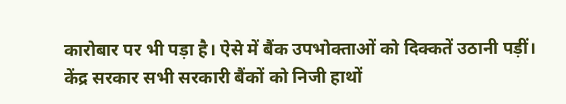कारोबार पर भी पड़ा है। ऐसे में बैंक उपभोक्ताओं को दिक्कतें उठानी पड़ीं।
केंद्र सरकार सभी सरकारी बैंकों को निजी हाथों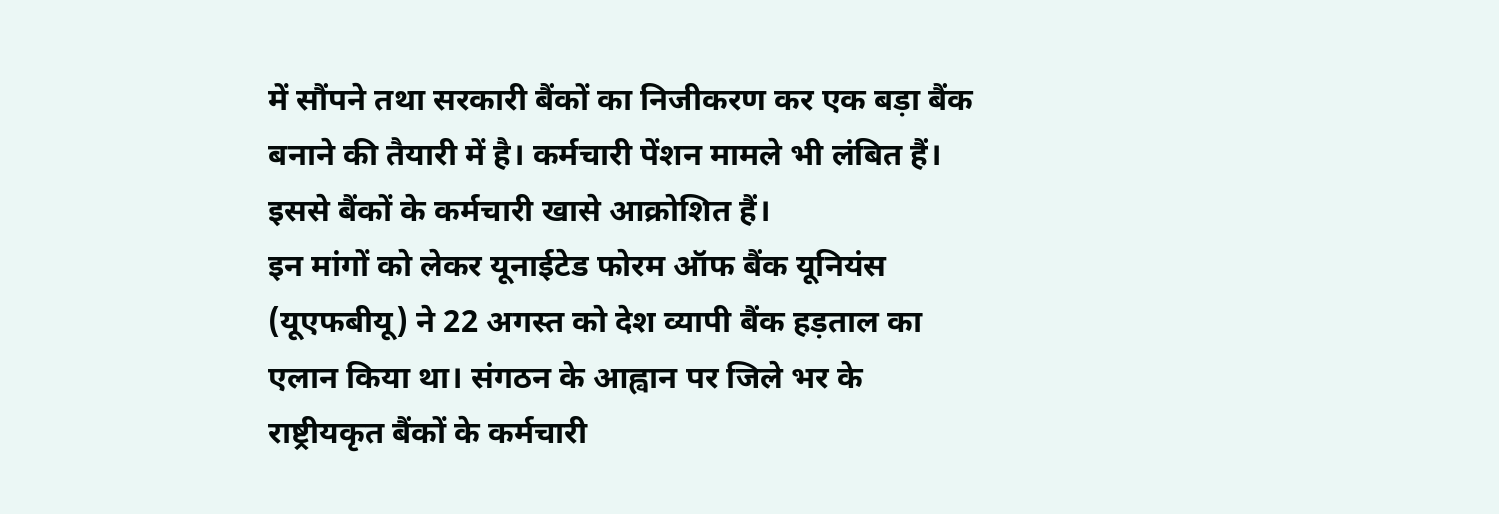में सौंपने तथा सरकारी बैंकों का निजीकरण कर एक बड़ा बैंक बनाने की तैयारी में है। कर्मचारी पेंशन मामले भी लंबित हैं। इससे बैंकों के कर्मचारी खासे आक्रोशित हैं।
इन मांगों को लेकर यूनाईटेड फोरम ऑफ बैंक यूनियंस (यूएफबीयू) ने 22 अगस्त को देश व्यापी बैंक हड़ताल का एलान किया था। संगठन के आह्वान पर जिले भर के राष्ट्रीयकृत बैंकों के कर्मचारी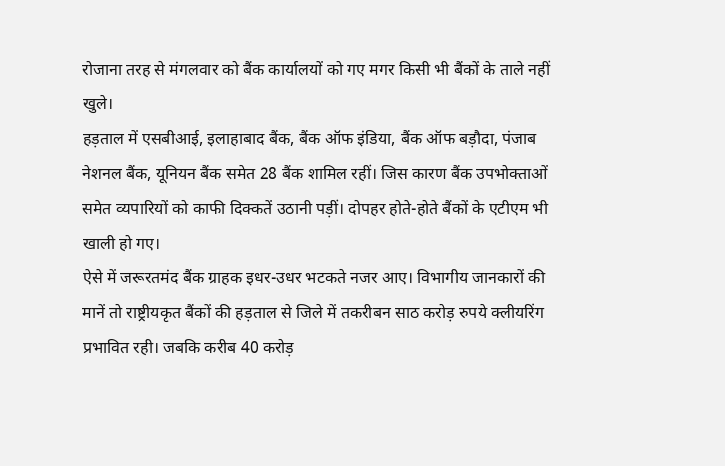रोजाना तरह से मंगलवार को बैंक कार्यालयों को गए मगर किसी भी बैंकों के ताले नहीं खुले।
हड़ताल में एसबीआई, इलाहाबाद बैंक, बैंक ऑफ इंडिया, बैंक ऑफ बड़ौदा, पंजाब नेशनल बैंक, यूनियन बैंक समेत 28 बैंक शामिल रहीं। जिस कारण बैंक उपभोक्ताओं समेत व्यपारियों को काफी दिक्कतें उठानी पड़ीं। दोपहर होते-होते बैंकों के एटीएम भी खाली हो गए।
ऐसे में जरूरतमंद बैंक ग्राहक इधर-उधर भटकते नजर आए। विभागीय जानकारों की मानें तो राष्ट्रीयकृत बैंकों की हड़ताल से जिले में तकरीबन साठ करोड़ रुपये क्लीयरिंग प्रभावित रही। जबकि करीब 40 करोड़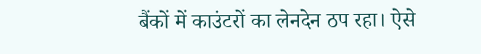बैंकों में काउंटरों का लेनदेन ठप रहा। ऐसे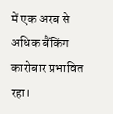में एक अरब से अधिक बैंकिंग कारोबार प्रभावित रहा।